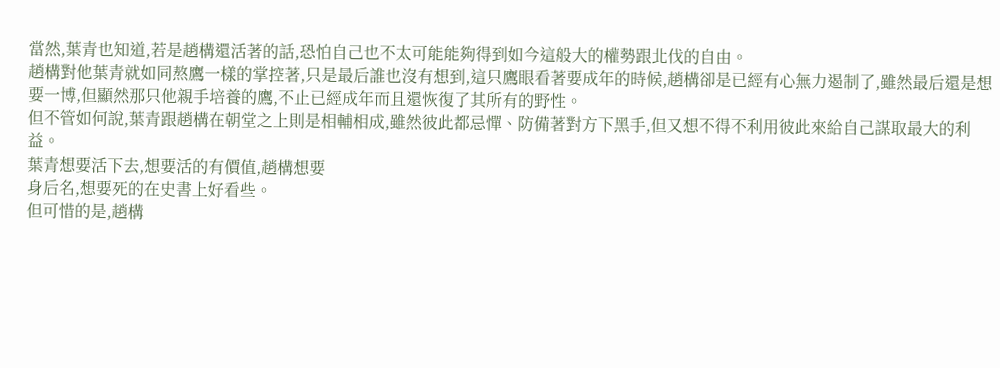當然,葉青也知道,若是趙構還活著的話,恐怕自己也不太可能能夠得到如今這般大的權勢跟北伐的自由。
趙構對他葉青就如同熬鷹一樣的掌控著,只是最后誰也沒有想到,這只鷹眼看著要成年的時候,趙構卻是已經有心無力遏制了,雖然最后還是想要一博,但顯然那只他親手培養的鷹,不止已經成年而且還恢復了其所有的野性。
但不管如何說,葉青跟趙構在朝堂之上則是相輔相成,雖然彼此都忌憚、防備著對方下黑手,但又想不得不利用彼此來給自己謀取最大的利益。
葉青想要活下去,想要活的有價值,趙構想要
身后名,想要死的在史書上好看些。
但可惜的是,趙構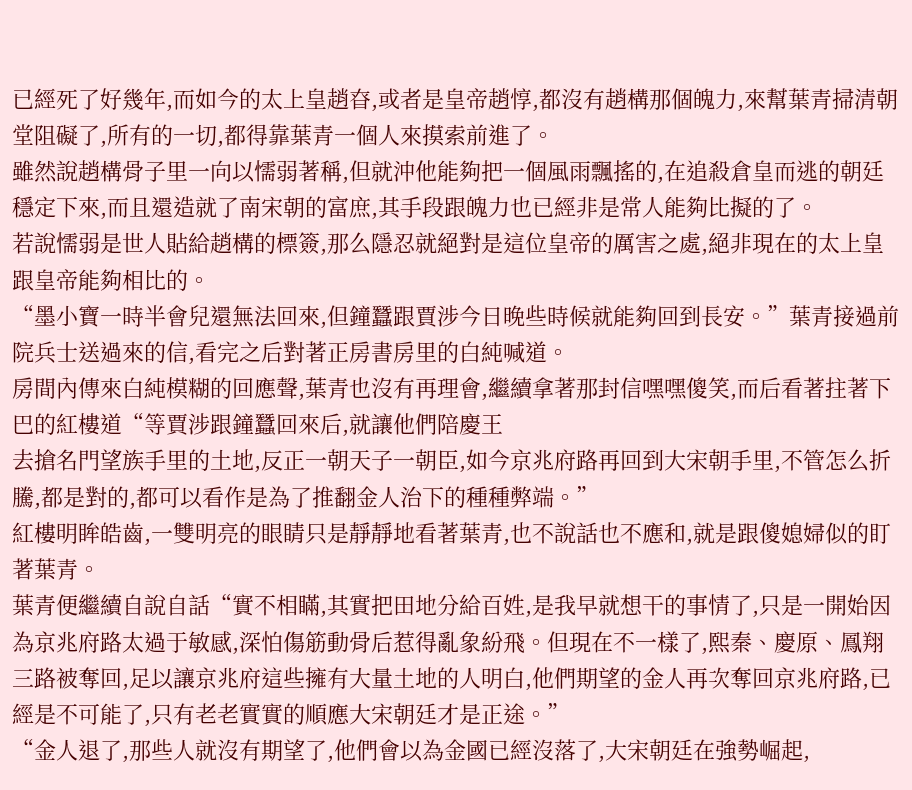已經死了好幾年,而如今的太上皇趙昚,或者是皇帝趙惇,都沒有趙構那個魄力,來幫葉青掃清朝堂阻礙了,所有的一切,都得靠葉青一個人來摸索前進了。
雖然說趙構骨子里一向以懦弱著稱,但就沖他能夠把一個風雨飄搖的,在追殺倉皇而逃的朝廷穩定下來,而且還造就了南宋朝的富庶,其手段跟魄力也已經非是常人能夠比擬的了。
若說懦弱是世人貼給趙構的標簽,那么隱忍就絕對是這位皇帝的厲害之處,絕非現在的太上皇跟皇帝能夠相比的。
“墨小寶一時半會兒還無法回來,但鐘蠶跟賈涉今日晚些時候就能夠回到長安。”葉青接過前院兵士送過來的信,看完之后對著正房書房里的白純喊道。
房間內傳來白純模糊的回應聲,葉青也沒有再理會,繼續拿著那封信嘿嘿傻笑,而后看著拄著下巴的紅樓道“等賈涉跟鐘蠶回來后,就讓他們陪慶王
去搶名門望族手里的土地,反正一朝天子一朝臣,如今京兆府路再回到大宋朝手里,不管怎么折騰,都是對的,都可以看作是為了推翻金人治下的種種弊端。”
紅樓明眸皓齒,一雙明亮的眼睛只是靜靜地看著葉青,也不說話也不應和,就是跟傻媳婦似的盯著葉青。
葉青便繼續自說自話“實不相瞞,其實把田地分給百姓,是我早就想干的事情了,只是一開始因為京兆府路太過于敏感,深怕傷筋動骨后惹得亂象紛飛。但現在不一樣了,熙秦、慶原、鳳翔三路被奪回,足以讓京兆府這些擁有大量土地的人明白,他們期望的金人再次奪回京兆府路,已經是不可能了,只有老老實實的順應大宋朝廷才是正途。”
“金人退了,那些人就沒有期望了,他們會以為金國已經沒落了,大宋朝廷在強勢崛起,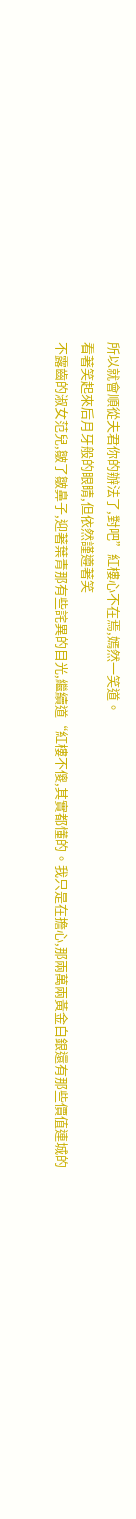所以就會順從夫君你的辦法了,對吧”紅樓心不在焉,嫣然一笑道。
看著笑起來后月牙般的眼睛,但依然謹遵著笑
不露齒的淑女范兒,皺了皺鼻子,迎著葉青那有些詫異的目光,繼續道“紅樓不傻,其實都懂的。我只是在擔心,那兩萬兩黃金白銀還有那些價值連城的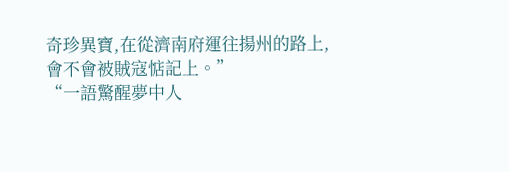奇珍異寶,在從濟南府運往揚州的路上,會不會被賊寇惦記上。”
“一語驚醒夢中人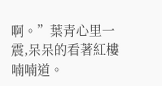啊。”葉青心里一震,呆呆的看著紅樓喃喃道。